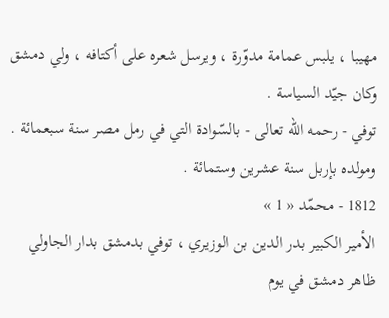مهيبا ، يلبس عمامة مدوّرة ، ويرسل شعره على أكتافه ، ولي دمشق وكان جيّد السياسة .
توفي - رحمه اللّه تعالى - بالسّوادة التي في رمل مصر سنة سبعمائة .
ومولده بإربل سنة عشرين وستمائة .
1812 - محمّد « 1 »
الأمير الكبير بدر الدين بن الوزيري ، توفي بدمشق بدار الجاولي ظاهر دمشق في يوم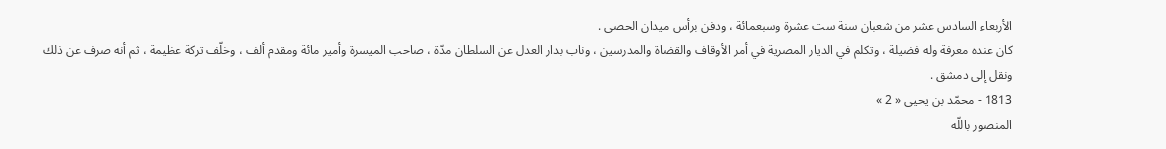الأربعاء السادس عشر من شعبان سنة ست عشرة وسبعمائة ، ودفن برأس ميدان الحصى .
كان عنده معرفة وله فضيلة ، وتكلم في الديار المصرية في أمر الأوقاف والقضاة والمدرسين ، وناب بدار العدل عن السلطان مدّة ، صاحب الميسرة وأمير مائة ومقدم ألف ، وخلّف تركة عظيمة ، ثم أنه صرف عن ذلك ونقل إلى دمشق .
1813 - محمّد بن يحيى « 2 »
المنصور باللّه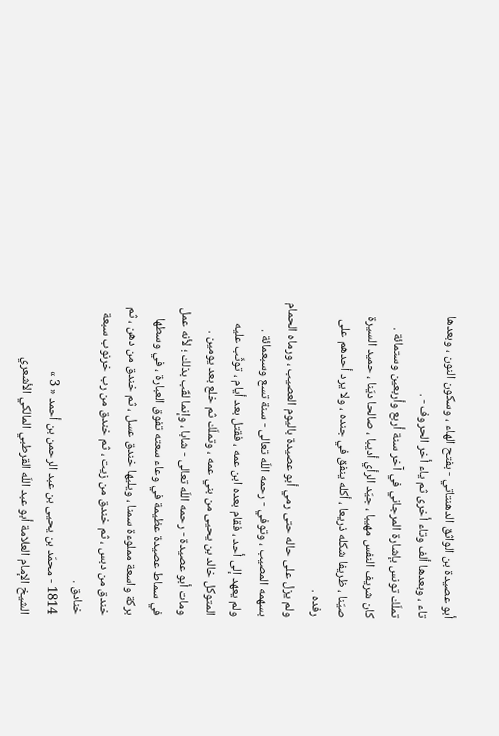أبو عصيدة بن الواثق الدهنتاتي - بفتح الهاء ، وسكون النون ، وبعدها تاء ، وبعدها ألف وتاء أخرى ثم ياء أخر الحروف - .
تملّك تونس بإشارة المرجاني في آخر سنة أربع وأربعين وستمائة .
كان شريف النفس مهيبا ، جيّد الرأي أديبا ، صالحا ديّنا ، حميد السيرة صيّنا ، ظريفا شكله ذريعا ، أكله ينفق في جنده ، ولا يرد أحدهم على رفده .
ولم يزل على حاله حتى رمي أبو عصيدة باليوم العصيب ، ورماه الحمام بسهمه المصيب ، وتوفي - رحمه اللّه تعالى - سنة تسع وسبعمائة .
ولم يعهد إلى أحد ، فقام بعده ابن عمه ، فقتل بعد أيام ، توثّب عليه المتوكل خالد بن يحيى من بني عمه ، وتملّك ثم خلع بعد يومين .
ومات أبو عصيدة - رحمه اللّه تعالى - شابا ، وإنما لقّب بذلك ؛ لأنه عمل في سماط عصيدة عظيمة في وعاء سعته تفوق العبارة ، في وسطها بركة واسعة مملوءة سمنا ، ويليها خندق عسل ، ثم خندق من دهن ، ثم خندق من دبس ، ثم خندق من زيت ، ثم خندق من رب خرنوب سبعة خنادق .
1814 - محمّد بن يحيى بن عبد الرحمن بن أحمد « 3 »
الشيخ الإمام العلامة أبو عبد اللّه القرطبي المالكي الأشعري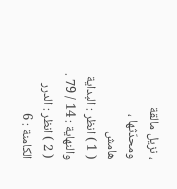، نزيل مالقة ومحدّثها ،
هامش
( 1 ) انظر : البداية والنهاية : 14 / 79 .
( 2 ) انظر : الدرر الكامنة : 6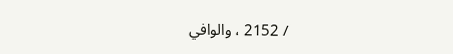/ 2152 ، والوافي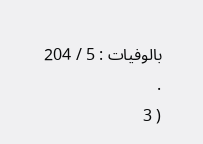بالوفيات : 5 / 204 .
( 3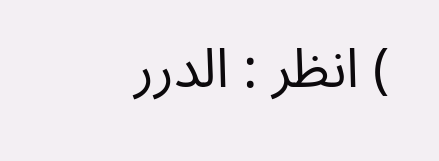) انظر : الدرر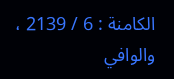الكامنة : 6 / 2139 ، والوافي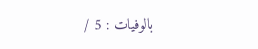بالوفيات : 5 /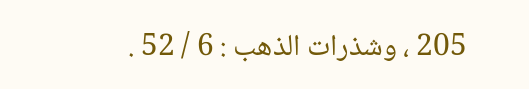205 ، وشذرات الذهب : 6 / 52 .